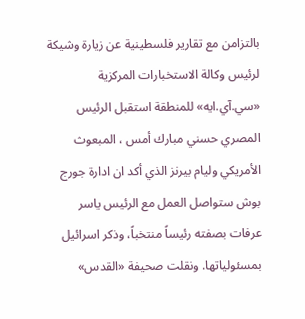بالتزامن مع تقارير فلسطينية عن زيارة وشيكة لرئيس وكالة الاستخبارات المركزية «سي.آي.ايه» للمنطقة استقبل الرئيس المصري حسني مبارك أمس ، المبعوث الأمريكي وليام بيرنز الذي أكد ان ادارة جورج بوش ستواصل العمل مع الرئيس ياسر عرفات بصفته رئيساً منتخباً، وذكر اسرائيل بمسئولياتها. ونقلت صحيفة «القدس»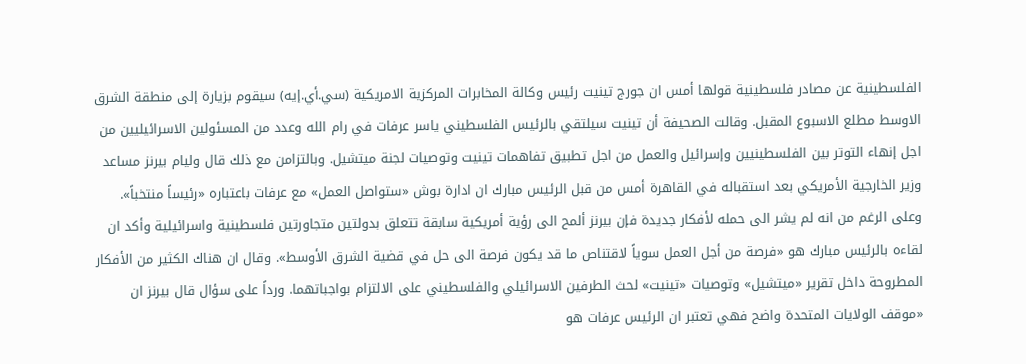الفلسطينية عن مصادر فلسطينية قولها أمس ان جورج تينيت رئيس وكالة المخابرات المركزية الامريكية (سي.أي.إيه) سيقوم بزيارة إلى منطقة الشرق الاوسط مطلع الاسبوع المقبل. وقالت الصحيفة أن تينيت سيلتقي بالرئيس الفلسطيني ياسر عرفات في رام الله وعدد من المسئولين الاسرائيليين من اجل إنهاء التوتر بين الفلسطينيين وإسرائيل والعمل من اجل تطبيق تفاهمات تينيت وتوصيات لجنة ميتشيل. وبالتزامن مع ذلك قال وليام بيرنز مساعد وزير الخارجية الأمريكي بعد استقباله في القاهرة أمس من قبل الرئيس مبارك ان ادارة بوش «ستواصل العمل» مع عرفات باعتباره «رئيساً منتخباً». وعلى الرغم من انه لم يشر الى حمله لأفكار جديدة فإن بيرنز ألمح الى رؤية أمريكية سابقة تتعلق بدولتين متجاورتين فلسطينية واسرائيلية وأكد ان لقاءه بالرئيس مبارك هو «فرصة من أجل العمل سوياً لاقتناص ما قد يكون فرصة الى حل في قضية الشرق الأوسط». وقال ان هناك الكثير من الأفكار المطروحة داخل تقرير «ميتشيل» وتوصيات «تينيت» لحث الطرفين الاسرائيلي والفلسطيني على الالتزام بواجباتهما. ورداً على سؤال قال بيرنز ان «موقف الولايات المتحدة واضح فهي تعتبر ان الرئيس عرفات هو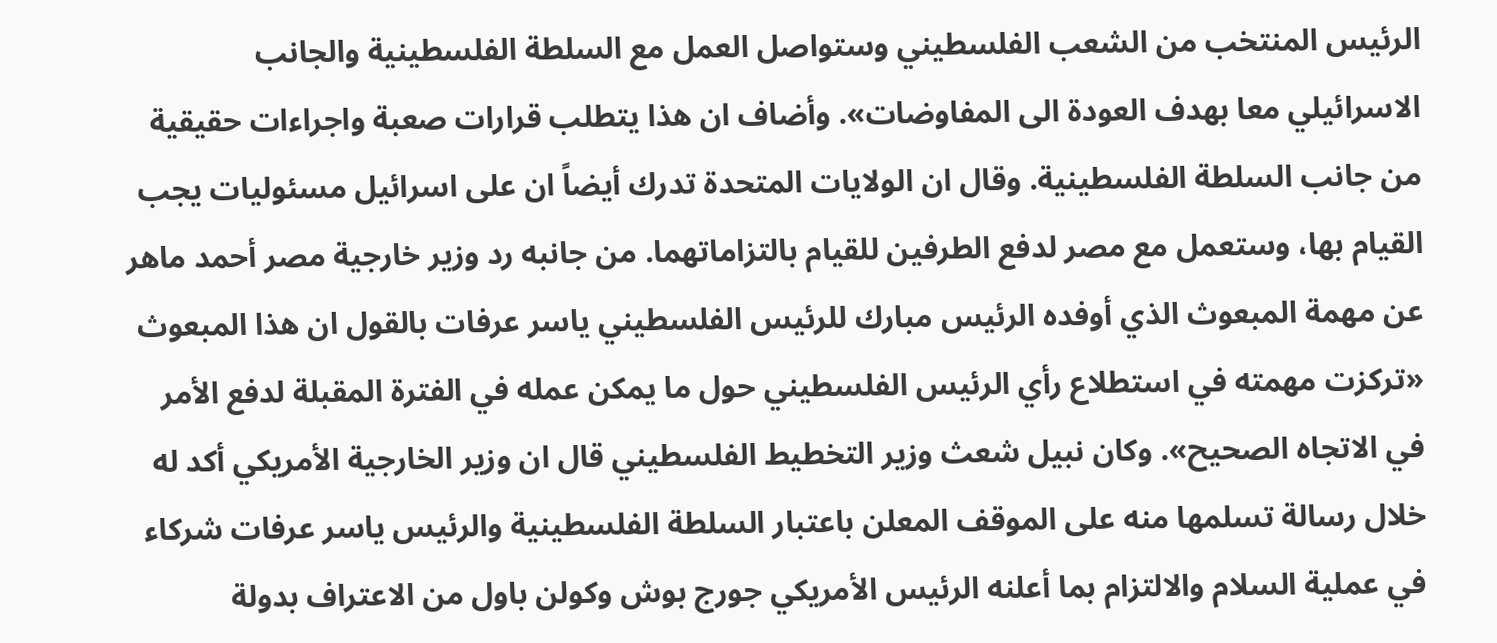الرئيس المنتخب من الشعب الفلسطيني وستواصل العمل مع السلطة الفلسطينية والجانب الاسرائيلي معا بهدف العودة الى المفاوضات». وأضاف ان هذا يتطلب قرارات صعبة واجراءات حقيقية من جانب السلطة الفلسطينية. وقال ان الولايات المتحدة تدرك أيضاً ان على اسرائيل مسئوليات يجب القيام بها، وستعمل مع مصر لدفع الطرفين للقيام بالتزاماتهما. من جانبه رد وزير خارجية مصر أحمد ماهر عن مهمة المبعوث الذي أوفده الرئيس مبارك للرئيس الفلسطيني ياسر عرفات بالقول ان هذا المبعوث «تركزت مهمته في استطلاع رأي الرئيس الفلسطيني حول ما يمكن عمله في الفترة المقبلة لدفع الأمر في الاتجاه الصحيح». وكان نبيل شعث وزير التخطيط الفلسطيني قال ان وزير الخارجية الأمريكي أكد له خلال رسالة تسلمها منه على الموقف المعلن باعتبار السلطة الفلسطينية والرئيس ياسر عرفات شركاء في عملية السلام والالتزام بما أعلنه الرئيس الأمريكي جورج بوش وكولن باول من الاعتراف بدولة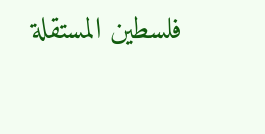فلسطين المستقلة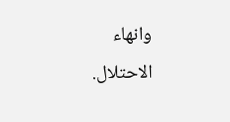وانهاء الاحتلال.